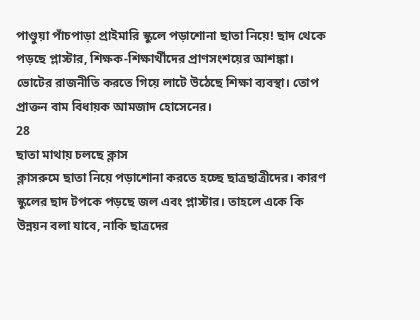পাণ্ডুয়া পাঁচপাড়া প্রাইমারি স্কুলে পড়াশোনা ছাতা নিয়ে! ছাদ থেকে পড়ছে প্লাস্টার, শিক্ষক-শিক্ষার্থীদের প্রাণসংশয়ের আশঙ্কা। ভোটের রাজনীতি করতে গিয়ে লাটে উঠেছে শিক্ষা ব্যবস্থা। তোপ প্রাক্তন বাম বিধায়ক আমজাদ হোসেনের।
28
ছাতা মাথায় চলছে ক্লাস
ক্লাসরুমে ছাতা নিয়ে পড়াশোনা করতে হচ্ছে ছাত্রছাত্রীদের। কারণ স্কুলের ছাদ টপকে পড়ছে জল এবং প্লাস্টার। তাহলে একে কি উন্নয়ন বলা যাবে, নাকি ছাত্রদের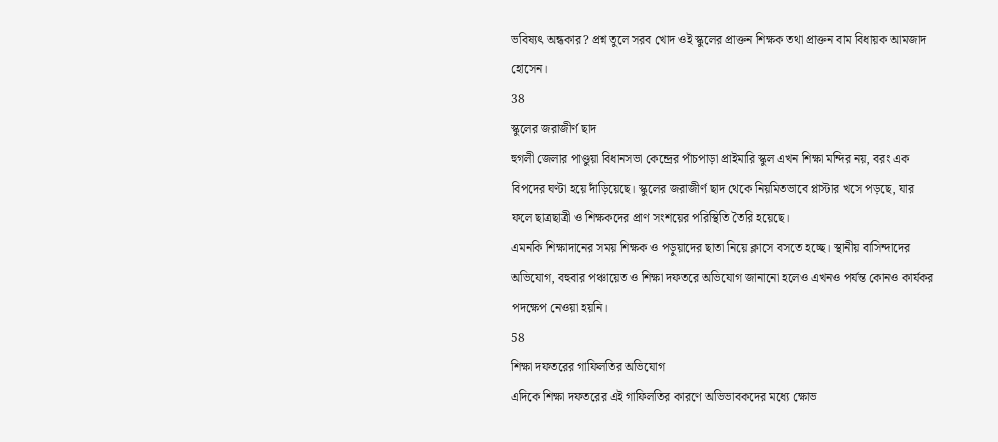ভবিষ্যৎ অন্ধকার? প্রশ্ন তুলে সরব খোদ ওই স্কুলের প্রাক্তন শিক্ষক তথা প্রাক্তন বাম বিধায়ক আমজাদ হোসেন।
38
স্কুলের জরাজীর্ণ ছাদ
হুগলী জেলার পাণ্ডুয়া বিধানসভা কেন্দ্রের পাঁচপাড়া প্রাইমারি স্কুল এখন শিক্ষা মন্দির নয়, বরং এক বিপদের ঘণ্টা হয়ে দাঁড়িয়েছে। স্কুলের জরাজীর্ণ ছাদ থেকে নিয়মিতভাবে প্লাস্টার খসে পড়ছে, যার ফলে ছাত্রছাত্রী ও শিক্ষকদের প্রাণ সংশয়ের পরিস্থিতি তৈরি হয়েছে।
এমনকি শিক্ষাদানের সময় শিক্ষক ও পড়ুয়াদের ছাতা নিয়ে ক্লাসে বসতে হচ্ছে। স্থানীয় বাসিন্দাদের অভিযোগ, বহুবার পঞ্চায়েত ও শিক্ষা দফতরে অভিযোগ জানানো হলেও এখনও পর্যন্ত কোনও কার্যকর পদক্ষেপ নেওয়া হয়নি।
58
শিক্ষা দফতরের গাফিলতির অভিযোগ
এদিকে শিক্ষা দফতরের এই গাফিলতির কারণে অভিভাবকদের মধ্যে ক্ষোভ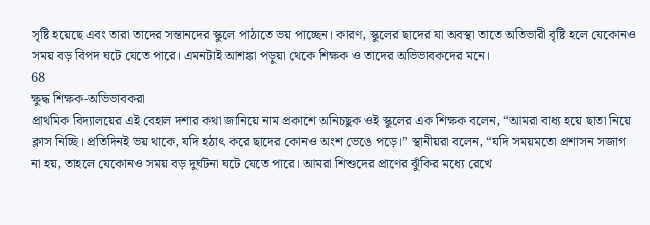সৃষ্টি হয়েছে এবং তারা তাদের সন্তানদের স্কুলে পাঠাতে ভয় পাচ্ছেন। কারণ, স্কুলের ছাদের যা অবস্থা তাতে অতিভারী বৃষ্টি হলে যেকোনও সময় বড় বিপদ ঘটে যেতে পারে। এমনটাই আশঙ্কা পড়ুয়া থেকে শিক্ষক ও তাদের অভিভাবকদের মনে।
68
ক্ষুদ্ধ শিক্ষক-অভিভাবকরা
প্রাথমিক বিদ্যালয়ের এই বেহাল দশার কথা জানিয়ে নাম প্রকাশে অনিচছুক ওই স্কুলের এক শিক্ষক বলেন, “আমরা বাধ্য হয়ে ছাতা নিয়ে ক্লাস নিচ্ছি। প্রতিদিনই ভয় থাকে, যদি হঠাৎ করে ছাদের কোনও অংশ ভেঙে পড়ে।” স্থানীয়রা বলেন, “যদি সময়মতো প্রশাসন সজাগ না হয়, তাহলে যেকোনও সময় বড় দুর্ঘটনা ঘটে যেতে পারে। আমরা শিশুদের প্রাণের ঝুঁকির মধ্যে রেখে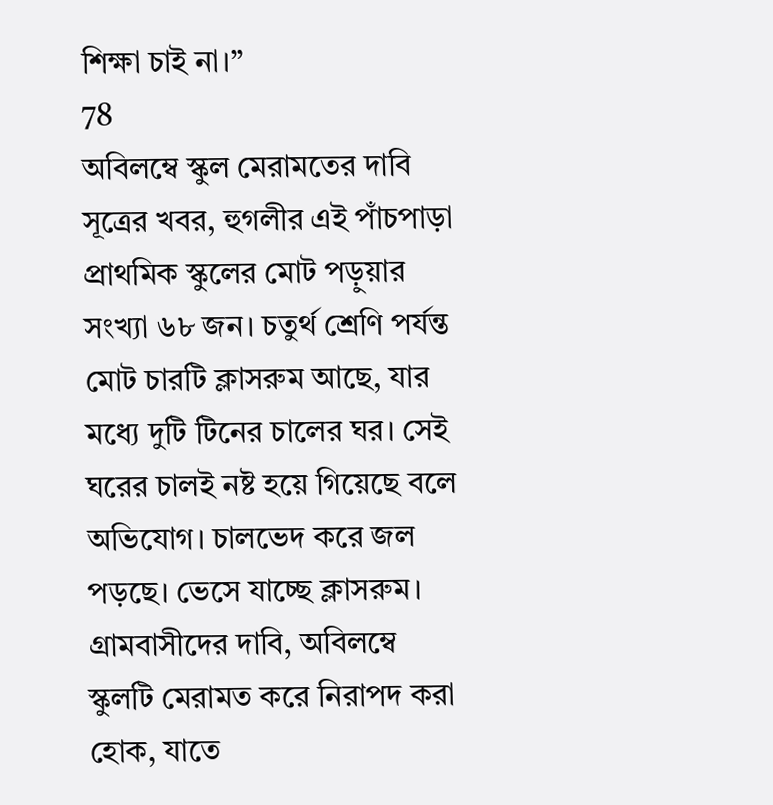শিক্ষা চাই না।”
78
অবিলম্বে স্কুল মেরামতের দাবি
সূত্রের খবর, হুগলীর এই পাঁচপাড়া প্রাথমিক স্কুলের মোট পড়ুয়ার সংখ্যা ৬৮ জন। চতুর্থ শ্রেণি পর্যন্ত মোট চারটি ক্লাসরুম আছে, যার মধ্যে দুটি টিনের চালের ঘর। সেই ঘরের চালই নষ্ট হয়ে গিয়েছে বলে অভিযোগ। চালভেদ করে জল পড়ছে। ভেসে যাচ্ছে ক্লাসরুম। গ্রামবাসীদের দাবি, অবিলম্বে স্কুলটি মেরামত করে নিরাপদ করা হোক, যাতে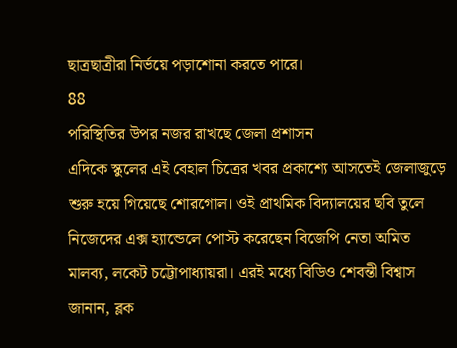ছাত্রছাত্রীরা নির্ভয়ে পড়াশোনা করতে পারে।
88
পরিস্থিতির উপর নজর রাখছে জেলা প্রশাসন
এদিকে স্কুলের এই বেহাল চিত্রের খবর প্রকাশ্যে আসতেই জেলাজুড়ে শুরু হয়ে গিয়েছে শোরগোল। ওই প্রাথমিক বিদ্যালয়ের ছবি তুলে নিজেদের এক্স হ্যান্ডেলে পোস্ট করেছেন বিজেপি নেতা অমিত মালব্য, লকেট চট্টোপাধ্যায়রা। এরই মধ্যে বিডিও শেবন্তী বিশ্বাস জানান, ব্লক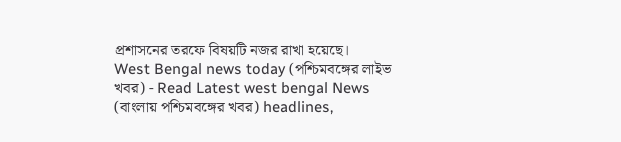প্রশাসনের তরফে বিষয়টি নজর রাখা হয়েছে।
West Bengal news today (পশ্চিমবঙ্গের লাইভ খবর) - Read Latest west bengal News (বাংলায় পশ্চিমবঙ্গের খবর) headlines,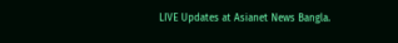LIVE Updates at Asianet News Bangla.